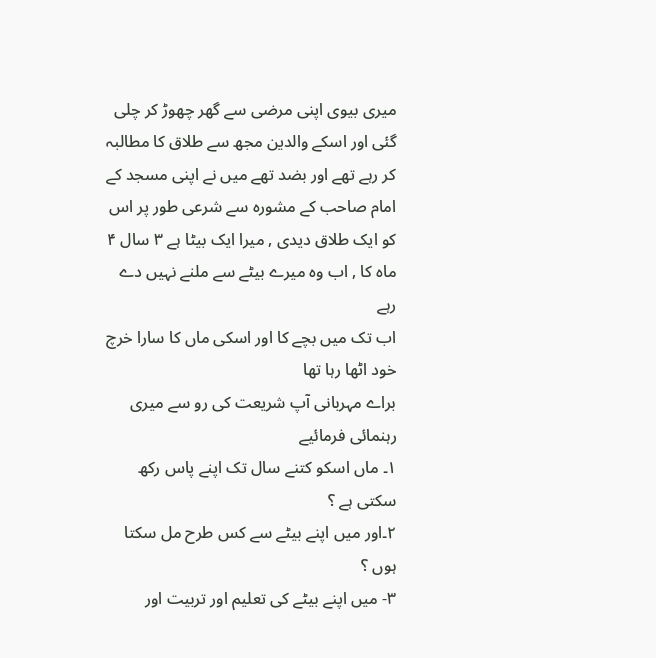میری بیوی اپنی مرضی سے گھر چھوڑ کر چلی گئی اور اسکے والدین مجھ سے طلاق کا مطالبہ کر رہے تھے اور بضد تھے میں نے اپنی مسجد کے امام صاحب کے مشورہ سے شرعی طور پر اس کو ایک طلاق دیدی , میرا ایک بیٹا ہے ۳ سال ۴ ماہ کا , اب وہ میرے بیٹے سے ملنے نہیں دے رہے
اب تک میں بچے کا اور اسکی ماں کا سارا خرچ خود اٹھا رہا تھا
براے مہربانی آپ شریعت کی رو سے میری رہنمائی فرمائیے
۱۔ ماں اسکو کتنے سال تک اپنے پاس رکھ سکتی ہے ؟
۲۔اور میں اپنے بیٹے سے کس طرح مل سکتا ہوں ؟
٣- میں اپنے بیٹے کی تعلیم اور تربیت اور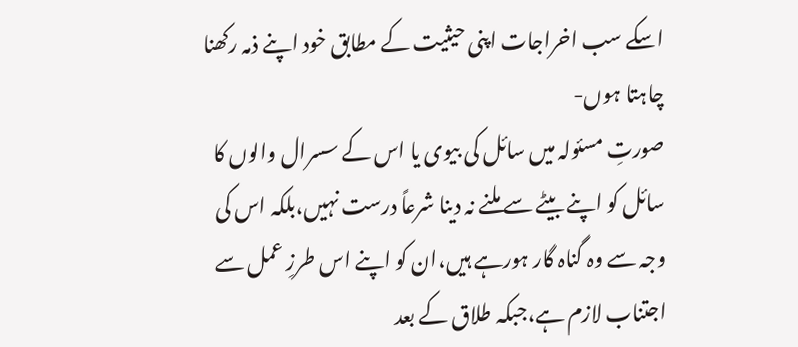اسکے سب اخراجات اپنی حیثیت کے مطابق خود اپنے ذمہ رکھنا چاہتا ہوں-
صورتِ مسئولہ میں سائل کی بیوی یا اس کے سسرال والوں کا سائل کو اپنے بیٹے سے ملنے نہ دینا شرعاً درست نہیں،بلکہ اس کی وجہ سے وہ گناہ گار ہورہے ہیں،ان کو اپنے اس طرزِ عمل سے اجتناب لازم ہے،جبکہ طلاق کے بعد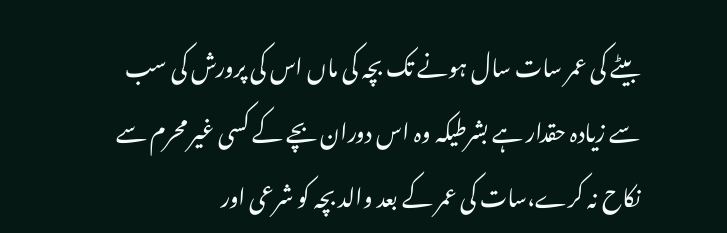بیٹے کی عمر سات سال ہونے تک بچہ کی ماں اس کی پرورش کی سب سے زیادہ حقدار ہے بشرطیکہ وہ اس دوران بچے کے کسی غیر محرم سے نکاح نہ کرے،سات کی عمر کے بعد والد بچہ کو شرعی اور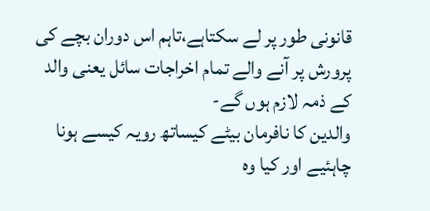قانونی طور پر لے سکتاہے،تاہم اس دوران بچے کی پرورش پر آنے والے تمام اخراجات سائل یعنی والد کے ذمہ لازم ہوں گے-
والدین کا نافرمان بیٹے کیساتھ رویہ کیسے ہونا چاہئیے اور کیا وہ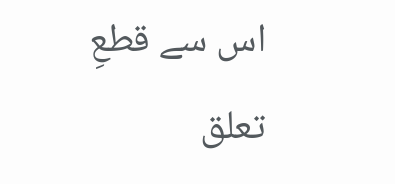اس سے قطعِ تعلق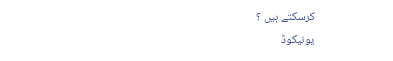کرسکتے ہیں ؟
یونیکوڈ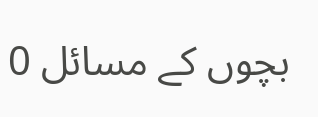بچوں کے مسائل 0